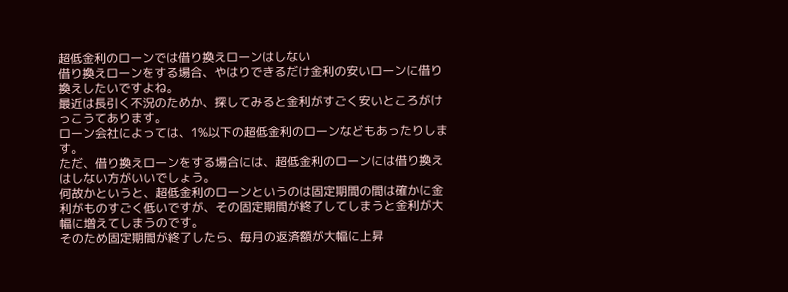超低金利のローンでは借り換えローンはしない
借り換えローンをする場合、やはりできるだけ金利の安いローンに借り換えしたいですよね。
最近は長引く不況のためか、探してみると金利がすごく安いところがけっこうてあります。
ローン会社によっては、1%以下の超低金利のローンなどもあったりします。
ただ、借り換えローンをする場合には、超低金利のローンには借り換えはしない方がいいでしょう。
何故かというと、超低金利のローンというのは固定期間の間は確かに金利がものすごく低いですが、その固定期間が終了してしまうと金利が大幅に増えてしまうのです。
そのため固定期間が終了したら、毎月の返済額が大幅に上昇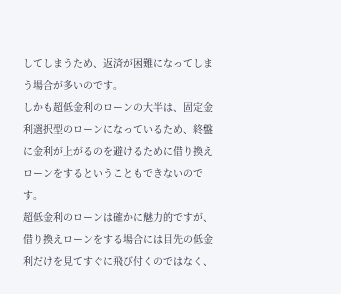してしまうため、返済が困難になってしまう場合が多いのです。
しかも超低金利のローンの大半は、固定金利選択型のローンになっているため、終盤に金利が上がるのを避けるために借り換えローンをするということもできないのです。
超低金利のローンは確かに魅力的ですが、借り換えローンをする場合には目先の低金利だけを見てすぐに飛び付くのではなく、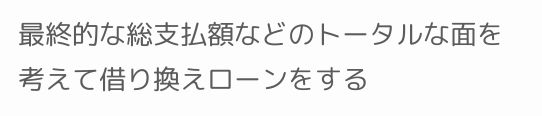最終的な総支払額などのトータルな面を考えて借り換えローンをする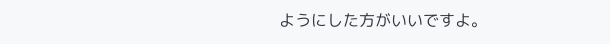ようにした方がいいですよ。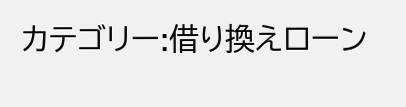カテゴリー:借り換えローン